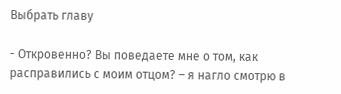Выбрать главу

- Откровенно? Вы поведаете мне о том, как расправились с моим отцом? – я нагло смотрю в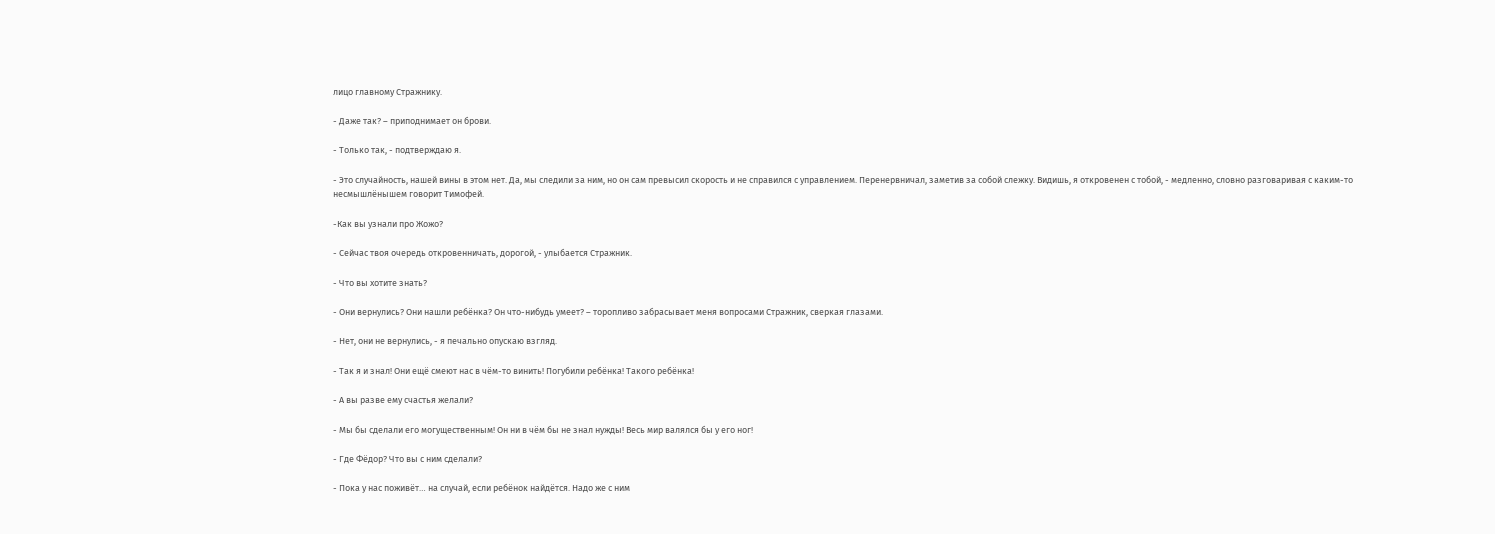лицо главному Стражнику.

- Даже так? – приподнимает он брови.

- Только так, - подтверждаю я.

- Это случайность, нашей вины в этом нет. Да, мы следили за ним, но он сам превысил скорость и не справился с управлением. Перенервничал, заметив за собой слежку. Видишь, я откровенен с тобой, - медленно, словно разговаривая с каким-то несмышлёнышем говорит Тимофей.

-Как вы узнали про Жожо?

- Сейчас твоя очередь откровенничать, дорогой, - улыбается Стражник.

- Что вы хотите знать?

- Они вернулись? Они нашли ребёнка? Он что-нибудь умеет? – торопливо забрасывает меня вопросами Стражник, сверкая глазами.

- Нет, они не вернулись, - я печально опускаю взгляд.

- Так я и знал! Они ещё смеют нас в чём-то винить! Погубили ребёнка! Такого ребёнка!

- А вы разве ему счастья желали?

- Мы бы сделали его могущественным! Он ни в чём бы не знал нужды! Весь мир валялся бы у его ног!

- Где Фёдор? Что вы с ним сделали?

- Пока у нас поживёт… на случай, если ребёнок найдётся. Надо же с ним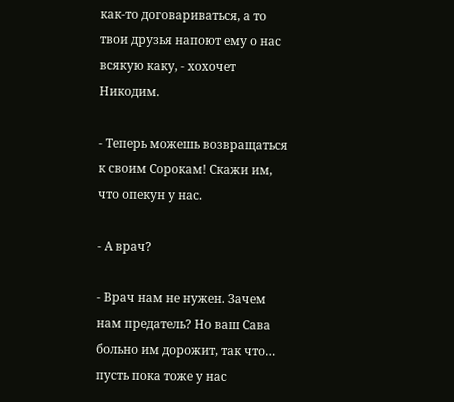как-то договариваться, а то твои друзья напоют ему о нас всякую каку, - хохочет Никодим.

- Теперь можешь возвращаться к своим Сорокам! Скажи им, что опекун у нас.

- А врач?

- Врач нам не нужен. Зачем нам предатель? Но ваш Сава больно им дорожит, так что… пусть пока тоже у нас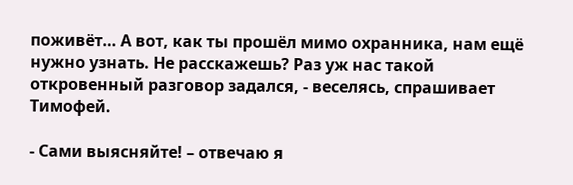поживёт… А вот, как ты прошёл мимо охранника, нам ещё нужно узнать. Не расскажешь? Раз уж нас такой откровенный разговор задался, - веселясь, спрашивает Тимофей.

- Сами выясняйте! – отвечаю я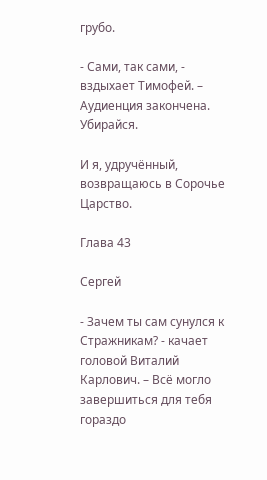грубо.

- Сами, так сами, - вздыхает Тимофей. – Аудиенция закончена. Убирайся.

И я, удручённый, возвращаюсь в Сорочье Царство.

Глава 43

Сергей

- Зачем ты сам сунулся к Стражникам? - качает головой Виталий Карлович. – Всё могло завершиться для тебя гораздо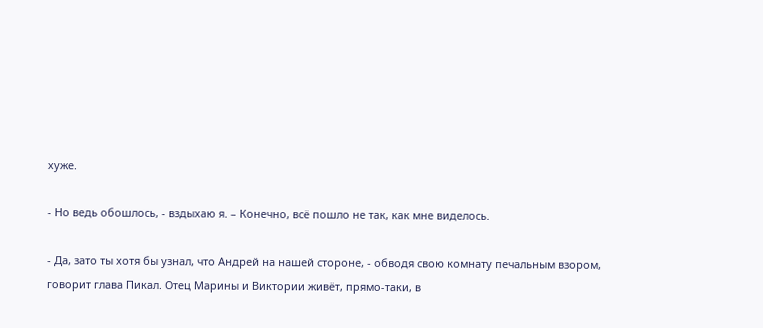хуже.

- Но ведь обошлось, - вздыхаю я. – Конечно, всё пошло не так, как мне виделось.

- Да, зато ты хотя бы узнал, что Андрей на нашей стороне, - обводя свою комнату печальным взором, говорит глава Пикал. Отец Марины и Виктории живёт, прямо-таки, в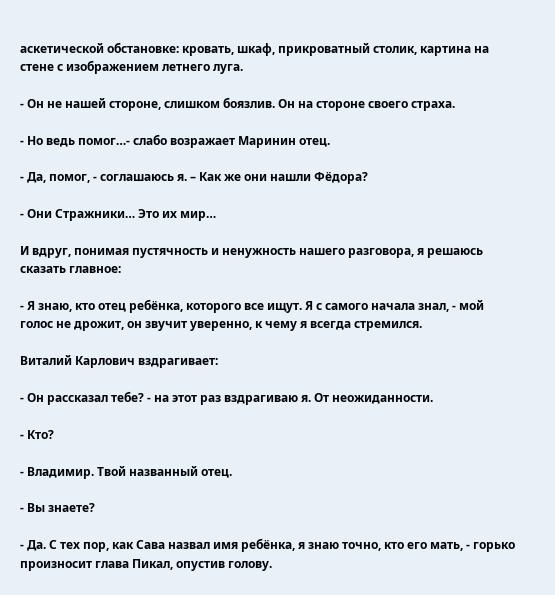аскетической обстановке: кровать, шкаф, прикроватный столик, картина на стене с изображением летнего луга.

- Он не нашей стороне, слишком боязлив. Он на стороне своего страха.

- Но ведь помог…- слабо возражает Маринин отец.

- Да, помог, - соглашаюсь я. – Как же они нашли Фёдора?

- Они Стражники… Это их мир…

И вдруг, понимая пустячность и ненужность нашего разговора, я решаюсь сказать главное:

- Я знаю, кто отец ребёнка, которого все ищут. Я с самого начала знал, - мой голос не дрожит, он звучит уверенно, к чему я всегда стремился.

Виталий Карлович вздрагивает:

- Он рассказал тебе? - на этот раз вздрагиваю я. От неожиданности.

- Кто?

- Владимир. Твой названный отец.

- Вы знаете?

- Да. С тех пор, как Сава назвал имя ребёнка, я знаю точно, кто его мать, - горько произносит глава Пикал, опустив голову.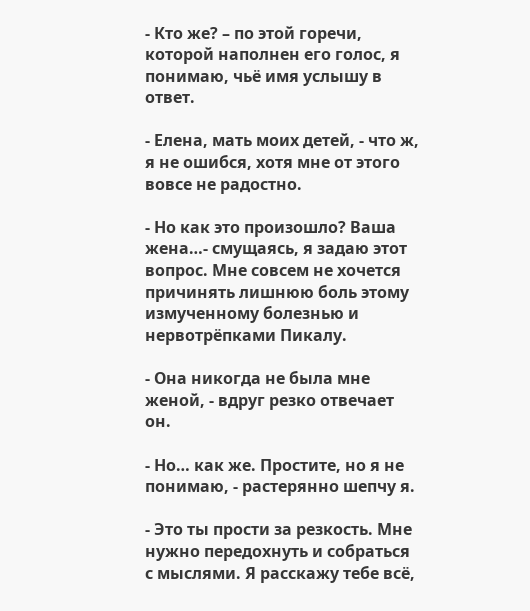- Кто же? – по этой горечи, которой наполнен его голос, я понимаю, чьё имя услышу в ответ.

- Елена, мать моих детей, - что ж, я не ошибся, хотя мне от этого вовсе не радостно.

- Но как это произошло? Ваша жена…- смущаясь, я задаю этот вопрос. Мне совсем не хочется причинять лишнюю боль этому измученному болезнью и нервотрёпками Пикалу.

- Она никогда не была мне женой, - вдруг резко отвечает он.

- Но… как же. Простите, но я не понимаю, - растерянно шепчу я.

- Это ты прости за резкость. Мне нужно передохнуть и собраться с мыслями. Я расскажу тебе всё,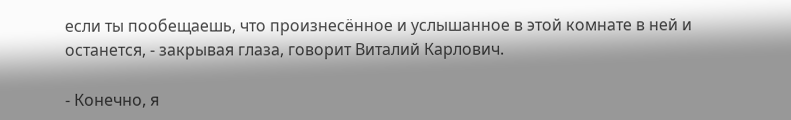если ты пообещаешь, что произнесённое и услышанное в этой комнате в ней и останется, - закрывая глаза, говорит Виталий Карлович.

- Конечно, я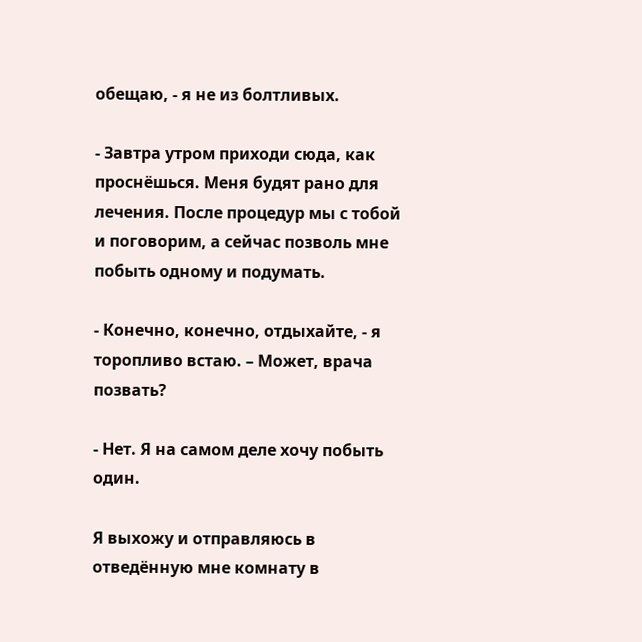обещаю, - я не из болтливых.

- Завтра утром приходи сюда, как проснёшься. Меня будят рано для лечения. После процедур мы с тобой и поговорим, а сейчас позволь мне побыть одному и подумать.

- Конечно, конечно, отдыхайте, - я торопливо встаю. – Может, врача позвать?

- Нет. Я на самом деле хочу побыть один.

Я выхожу и отправляюсь в отведённую мне комнату в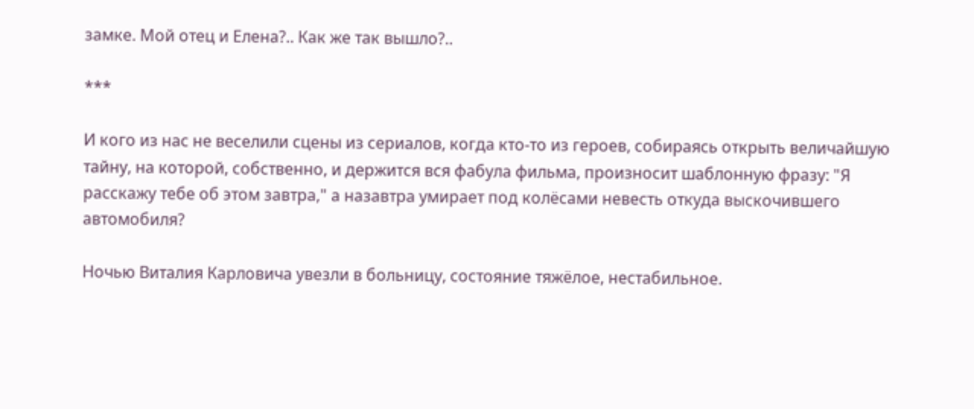замке. Мой отец и Елена?.. Как же так вышло?..

***

И кого из нас не веселили сцены из сериалов, когда кто-то из героев, собираясь открыть величайшую тайну, на которой, собственно, и держится вся фабула фильма, произносит шаблонную фразу: "Я расскажу тебе об этом завтра," а назавтра умирает под колёсами невесть откуда выскочившего автомобиля?

Ночью Виталия Карловича увезли в больницу, состояние тяжёлое, нестабильное.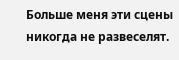Больше меня эти сцены никогда не развеселят.